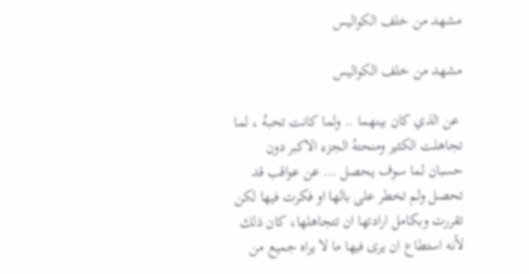مشهد من خلف الكواليس

مشهد من خلف الكواليس

 عن الذي كان بينهما .. ولما كانت تحبهُ ، لما تجاهلت الكثير ومنحتهُ الجزء الاكبر دون حسبان لما سوف يحصل … عن عواقب قد تحصل ولم تخطر على بالها او فكرت فيها لكن تقررت وبكامل ارادتها ان تتجاهلها، كان ذلك لأنه استطاع ان يرى فيها ما لا يراه جميع من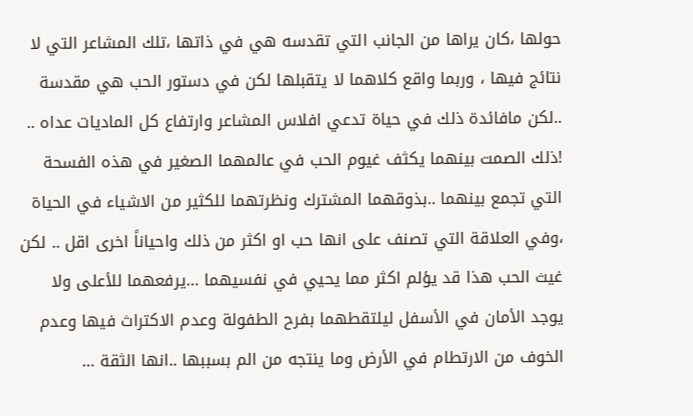حولها ،كان يراها من الجانب التي تقدسه هي في ذاتها ،تلك المشاعر التي لا نتائج فيها ، وربما واقع كلاهما لا يتقبلها لكن في دستور الحب هي مقدسة ..لكن مافائدة ذلك في حياة تدعي افلاس المشاعر وارتفاع كل الماديات عداه .. !ذلك الصمت بينهما يكثف غيوم الحب في عالمهما الصغير في هذه الفسحة التي تجمع بينهما ..بذوقهما المشترك ونظرتهما للكثير من الاشياء في الحياة ،وفي العلاقة التي تصنف على انها حب او اكثر من ذلك واحياناً اخرى اقل .. لكن غيث الحب هذا قد يؤلم اكثر مما يحيي في نفسيهما …يرفعهما للأعلى ولا يوجد الأمان في الأسفل ليلتقطهما بفرح الطفولة وعدم الاكتراث فيها وعدم الخوف من الارتطام في الأرض وما ينتجه من الم بسببها ..انها الثقة …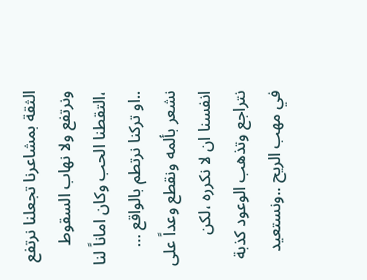الثقة بمشاعرنا تجعلنا نرتفع ونرتفع ولا نهاب السقوط ،التقطنا الحب وكان اماناً لنا ..او تركنا نرتطم بالواقع … نشعر بألمه ونقطع وعداً على انفسنا ان لا نكرره ،لكن نتراجع وتذهب الوعود كذبة في مهب الريح ..ونستعيد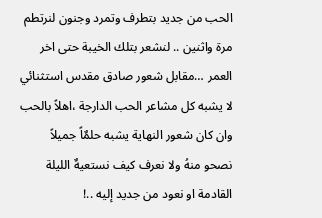الحب من جديد بتطرف وتمرد وجنون لنرتطم مرة واثنين .. لنشعر بتلك الخيبة حتى اخر العمر …مقابل شعور صادق مقدس استثنائي لا يشبه كل مشاعر الحب الدارجة ،اهلاً بالحب وان كان شعور النهاية يشبه حلمٌاً جميلاً نصحو منهُ ولا نعرف كيف نستعيهٌ الليلة القادمة او نعود من جديد إليه ..!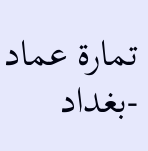تمارة عماد -بغداد